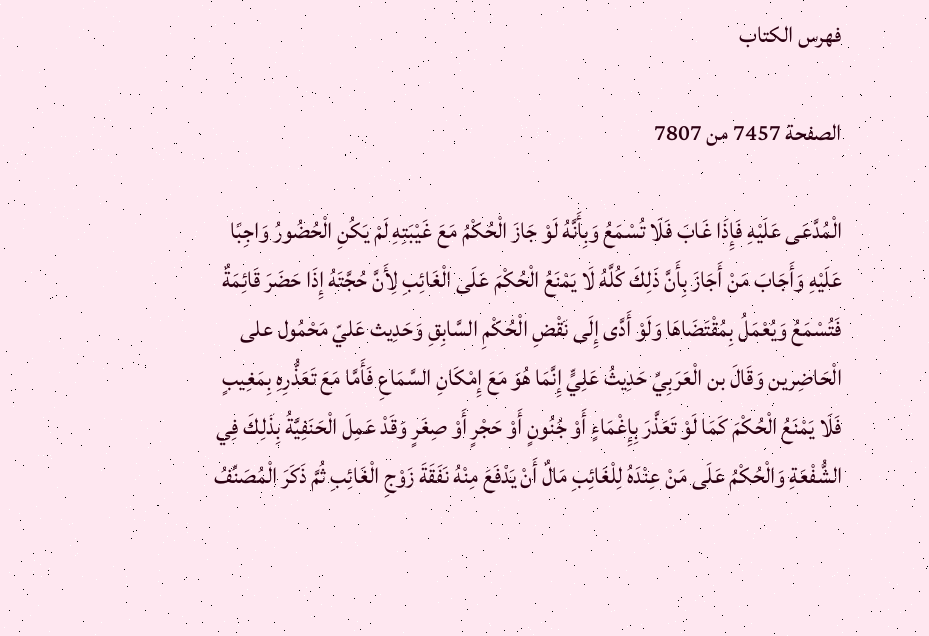فهرس الكتاب

الصفحة 7457 من 7807

الْمُدَّعَى عَلَيْهِ فَإِذَا غَابَ فَلَا تُسْمَعُ وَبِأَنَّهُ لَوْ جَازَ الْحُكْمُ مَعَ غَيْبَتِهِ لَمْ يَكُنِ الْحُضُورُ وَاجِبًا عَلَيْهِ وَأَجَابَ مَنْ أَجَازَ بِأَنَّ ذَلِكَ كُلَّهُ لَا يَمْنَعُ الْحُكْمَ عَلَى الْغَائِبِ لِأَنَّ حُجَّتَهُ إِذَا حَضَرَ قَائِمَةٌ فَتُسْمَعُ وَيُعْمَلُ بِمُقْتَضَاهَا وَلَوْ أَدَّى إِلَى نَقْضِ الْحُكْمِ السَّابِقِ وَحَدِيث عَليّ مَحْمُول على الْحَاضِرين وَقَالَ بن الْعَرَبِيِّ حَدِيثُ عَلِيٍّ إِنَّمَا هُوَ مَعَ إِمْكَانِ السَّمَاعِ فَأَمَّا مَعَ تَعَذُّرِهِ بِمَغِيبٍ فَلَا يَمْنَعُ الْحُكْمَ كَمَا لَوْ تَعَذَّرَ بِإِغْمَاءٍ أَوْ جُنُونٍ أَوْ حَجْرٍ أَوْ صِغَرٍ وَقَدْ عَمِلَ الْحَنَفِيَّةُ بِذَلِكَ فِي الشُّفْعَةِ وَالْحُكْمُ عَلَى مَنْ عِنْدَهُ لِلْغَائِبِ مَالٌ أَنْ يَدْفَعَ مِنْهُ نَفَقَةَ زَوْجِ الْغَائِبِ ثُمَّ ذَكَرَ الْمُصَنِّفُ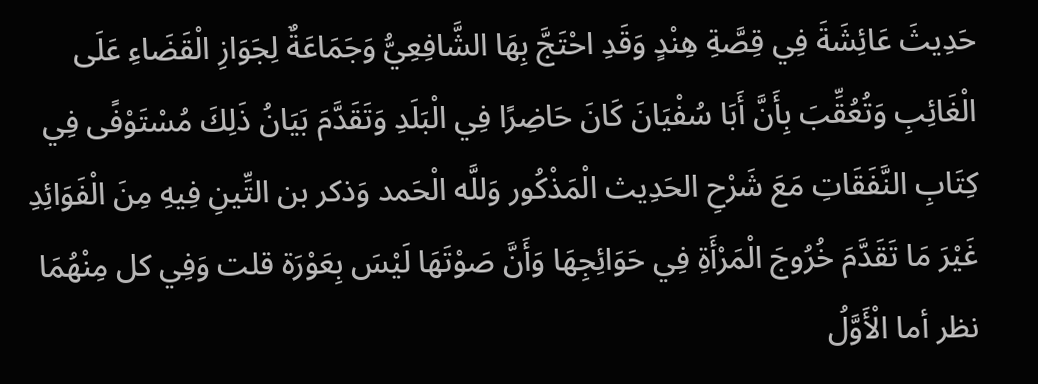حَدِيثَ عَائِشَةَ فِي قِصَّةِ هِنْدٍ وَقَدِ احْتَجَّ بِهَا الشَّافِعِيُّ وَجَمَاعَةٌ لِجَوَازِ الْقَضَاءِ عَلَى الْغَائِبِ وَتُعُقِّبَ بِأَنَّ أَبَا سُفْيَانَ كَانَ حَاضِرًا فِي الْبَلَدِ وَتَقَدَّمَ بَيَانُ ذَلِكَ مُسْتَوْفًى فِي كِتَابِ النَّفَقَاتِ مَعَ شَرْحِ الحَدِيث الْمَذْكُور وَللَّه الْحَمد وَذكر بن التِّينِ فِيهِ مِنَ الْفَوَائِدِ غَيْرَ مَا تَقَدَّمَ خُرُوجَ الْمَرْأَةِ فِي حَوَائِجِهَا وَأَنَّ صَوْتَهَا لَيْسَ بِعَوْرَة قلت وَفِي كل مِنْهُمَا نظر أما الْأَوَّلُ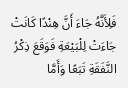فَلِأَنَّهُ جَاءَ أَنَّ هِنْدًا كَانَتْ جَاءَتْ لِلْبَيْعَةِ فَوَقَعَ ذِكْرُ النَّفَقَةِ تَبَعًا وَأَمَّا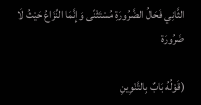الثَّانِي فَحَالُ الضَّرُورَةِ مُسْتَثْنًى وَإِنَّمَا النِّزَاعُ حَيْثُ لَا ضَرُورَة

(قَوْلُهُ بَابٌ بِالتَّنْوِينِ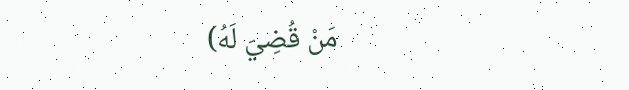مَنْ قُضِيَ لَهُ)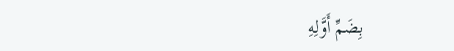بِضَمِّ أَوَّلِهِ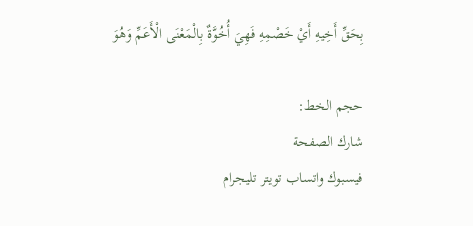بِحَقِّ أَخِيهِ أَيْ خَصْمِهِ فَهِيَ أُخُوَّةٌ بِالْمَعْنَى الْأَعَمِّ وَهُوَ

حجم الخط:
شارك الصفحة
فيسبوك واتساب تويتر تليجرام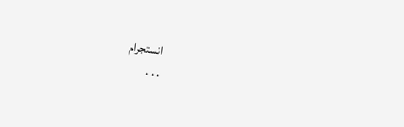انستجرام
. . .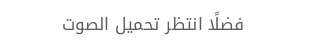فضلًا انتظر تحميل الصوت